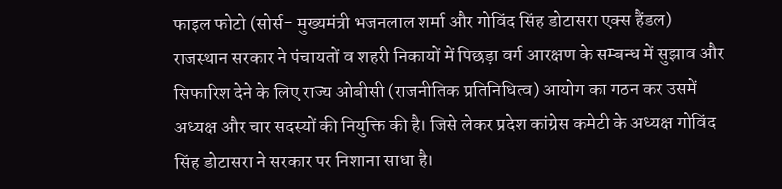फाइल फोटो (सोर्स- मुख्यमंत्री भजनलाल शर्मा और गोविंद सिंह डोटासरा एक्स हैंडल)
राजस्थान सरकार ने पंचायतों व शहरी निकायों में पिछड़ा वर्ग आरक्षण के सम्बन्ध में सुझाव और सिफारिश देने के लिए राज्य ओबीसी (राजनीतिक प्रतिनिधित्व) आयोग का गठन कर उसमें अध्यक्ष और चार सदस्यों की नियुक्ति की है। जिसे लेकर प्रदेश कांग्रेस कमेटी के अध्यक्ष गोविंद सिंह डोटासरा ने सरकार पर निशाना साधा है।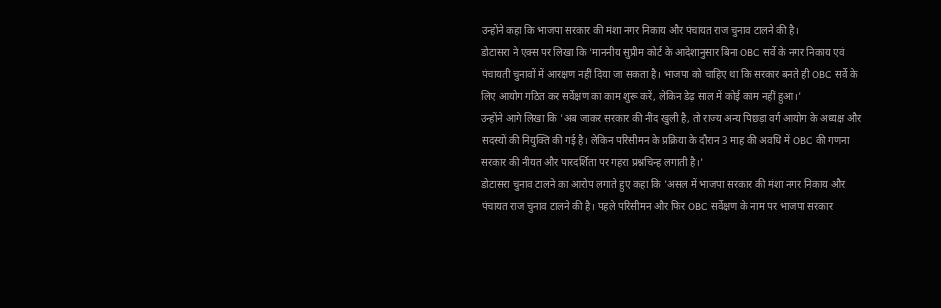उन्होंने कहा कि भाजपा सरकार की मंशा नगर निकाय और पंचायत राज चुनाव टालने की है।
डोटासरा ने एक्स पर लिखा कि 'माननीय सुप्रीम कोर्ट के आदेशानुसार बिना OBC सर्वे के नगर निकाय एवं पंचायती चुनावों में आरक्षण नहीं दिया जा सकता है। भाजपा को चाहिए था कि सरकार बनते ही OBC सर्वे के लिए आयोग गठित कर सर्वेक्षण का काम शुरू करें, लेकिन डेढ़ साल में कोई काम नहीं हुआ।'
उन्होंने आगे लिखा कि 'अब जाकर सरकार की नींद खुली है, तो राज्य अन्य पिछड़ा वर्ग आयोग के अध्यक्ष और सदस्यों की नियुक्ति की गई है। लेकिन परिसीमन के प्रक्रिया के दौरान 3 माह की अवधि में OBC की गणना सरकार की नीयत और पारदर्शिता पर गहरा प्रश्नचिन्ह लगाती है।'
डोटासरा चुनाव टालने का आरोप लगाते हुए कहा कि 'असल में भाजपा सरकार की मंशा नगर निकाय और पंचायत राज चुनाव टालने की है। पहले परिसीमन और फिर OBC सर्वेक्षण के नाम पर भाजपा सरकार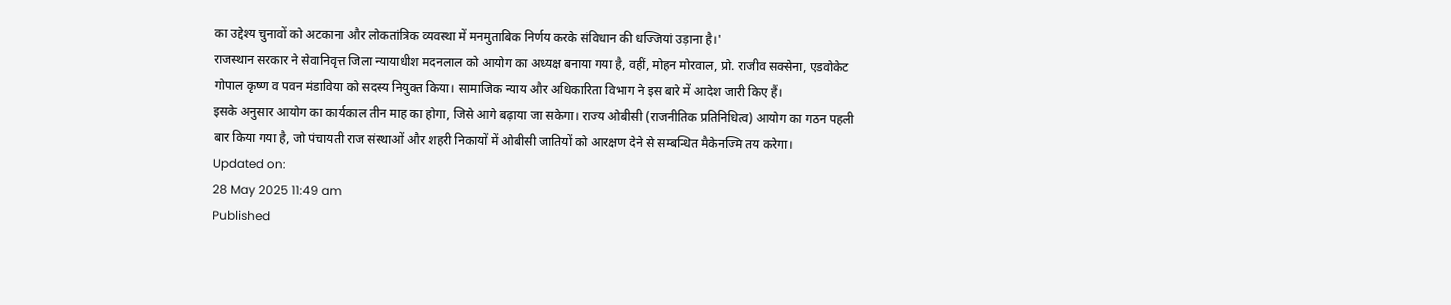का उद्देश्य चुनावों को अटकाना और लोकतांत्रिक व्यवस्था में मनमुताबिक निर्णय करके संविधान की धज्जियां उड़ाना है।'
राजस्थान सरकार ने सेवानिवृत्त जिला न्यायाधीश मदनलाल को आयोग का अध्यक्ष बनाया गया है, वहीं, मोहन मोरवाल, प्रो. राजीव सक्सेना, एडवोकेट गोपाल कृष्ण व पवन मंडाविया को सदस्य नियुक्त किया। सामाजिक न्याय और अधिकारिता विभाग ने इस बारे में आदेश जारी किए हैं।
इसके अनुसार आयोग का कार्यकाल तीन माह का होगा, जिसे आगे बढ़ाया जा सकेगा। राज्य ओबीसी (राजनीतिक प्रतिनिधित्व) आयोग का गठन पहली बार किया गया है, जो पंचायती राज संस्थाओं और शहरी निकायों में ओबीसी जातियों को आरक्षण देने से सम्बन्धित मैकेनज्मि तय करेगा।
Updated on:
28 May 2025 11:49 am
Published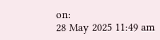on:
28 May 2025 11:49 am